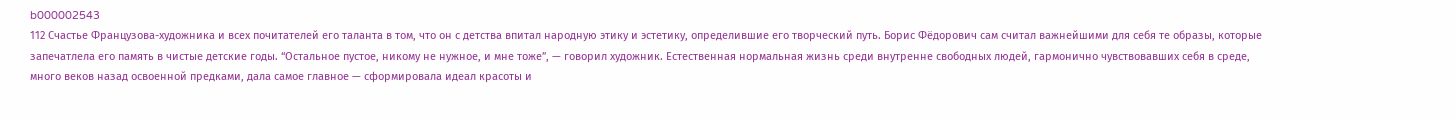b000002543
112 Счастье Французова-художника и всех почитателей его таланта в том, что он с детства впитал народную этику и эстетику, определившие его творческий путь. Борис Фёдорович сам считал важнейшими для себя те образы, которые запечатлела его память в чистые детские годы. “Остальное пустое, никому не нужное, и мне тоже”, — говорил художник. Естественная нормальная жизнь среди внутренне свободных людей, гармонично чувствовавших себя в среде, много веков назад освоенной предками, дала самое главное — сформировала идеал красоты и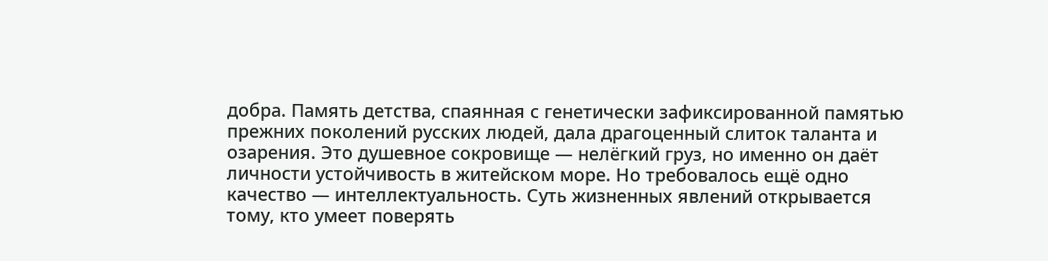добра. Память детства, спаянная с генетически зафиксированной памятью прежних поколений русских людей, дала драгоценный слиток таланта и озарения. Это душевное сокровище — нелёгкий груз, но именно он даёт личности устойчивость в житейском море. Но требовалось ещё одно качество — интеллектуальность. Суть жизненных явлений открывается тому, кто умеет поверять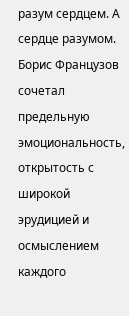разум сердцем. А сердце разумом. Борис Французов сочетал предельную эмоциональность, открытость с широкой эрудицией и осмыслением каждого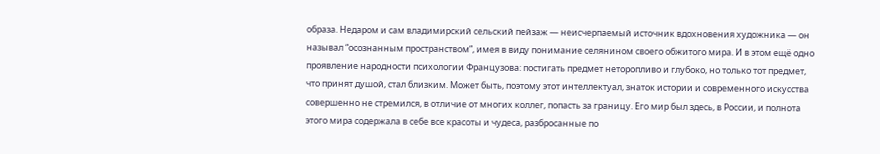образа. Недаром и сам владимирский сельский пейзаж — неисчерпаемый источник вдохновения художника — он называл “осознанным пространством”, имея в виду понимание селянином своего обжитого мира. И в этом ещё одно проявление народности психологии Французова: постигать предмет неторопливо и глубоко, но только тот предмет, что принят душой, стал близким. Может быть, поэтому этот интеллектуал, знаток истории и современного искусства совершенно не стремился, в отличие от многих коллег, попасть за границу. Его мир был здесь, в России, и полнота этого мира содержала в себе все красоты и чудеса, разбросанные по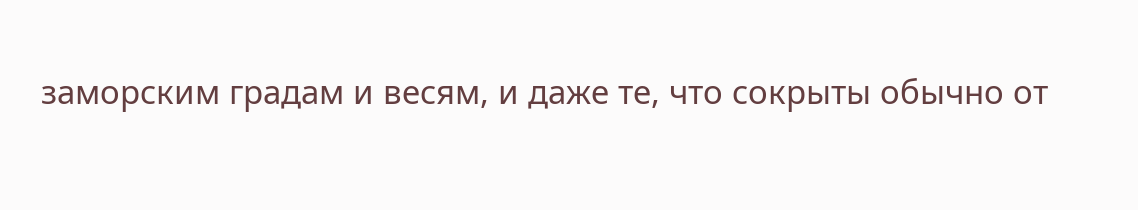заморским градам и весям, и даже те, что сокрыты обычно от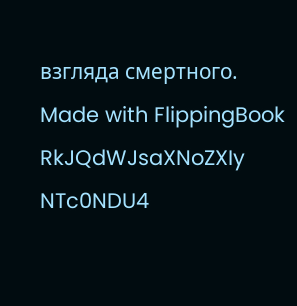взгляда смертного.
Made with FlippingBook
RkJQdWJsaXNoZXIy NTc0NDU4